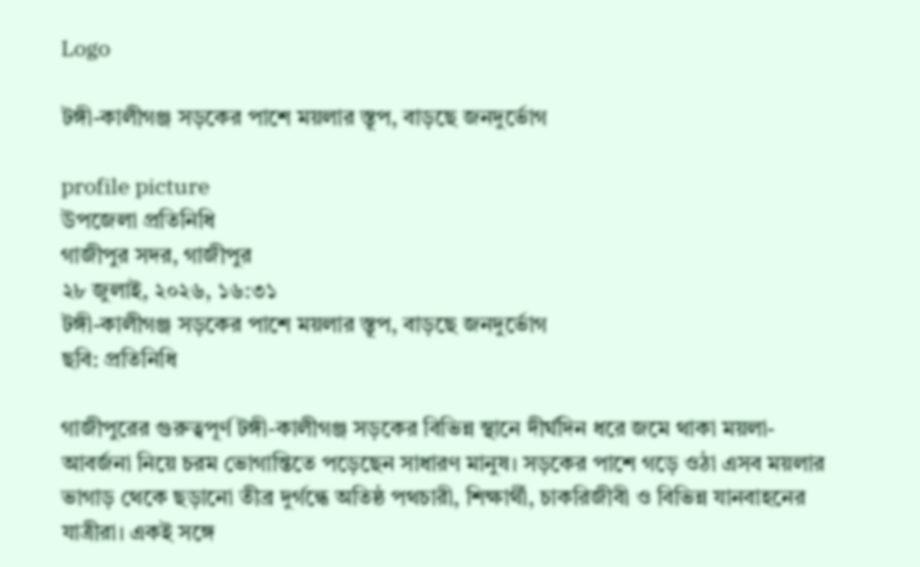Logo

টঙ্গী-কালীগঞ্জ সড়কের পাশে ময়লার স্তূপ, বাড়ছে জনদুর্ভোগ

profile picture
উপজেলা প্রতিনিধি
গাজীপুর সদর, গাজীপুর
২৮ জুলাই, ২০২৬, ১৬:৩১
টঙ্গী-কালীগঞ্জ সড়কের পাশে ময়লার স্তূপ, বাড়ছে জনদুর্ভোগ
ছবি: প্রতিনিধি

গাজীপুরের গুরুত্বপূর্ণ টঙ্গী-কালীগঞ্জ সড়কের বিভিন্ন স্থানে দীর্ঘদিন ধরে জমে থাকা ময়লা-আবর্জনা নিয়ে চরম ভোগান্তিতে পড়েছেন সাধারণ মানুষ। সড়কের পাশে গড়ে ওঠা এসব ময়লার ভাগাড় থেকে ছড়ানো তীব্র দুর্গন্ধে অতিষ্ঠ পথচারী, শিক্ষার্থী, চাকরিজীবী ও বিভিন্ন যানবাহনের যাত্রীরা। একই সঙ্গে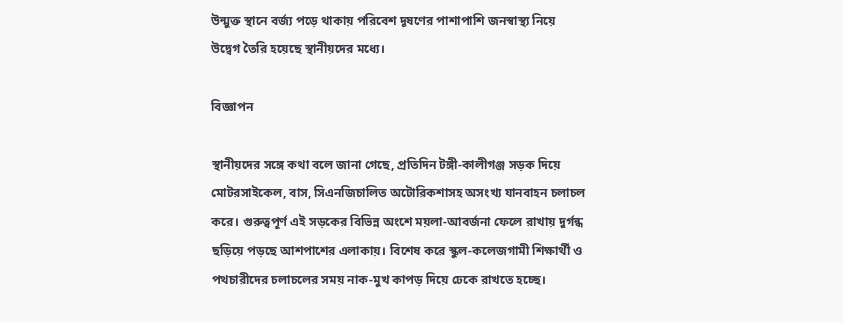উন্মুক্ত স্থানে বর্জ্য পড়ে থাকায় পরিবেশ দূষণের পাশাপাশি জনস্বাস্থ্য নিয়ে উদ্বেগ তৈরি হয়েছে স্থানীয়দের মধ্যে।

বিজ্ঞাপন

স্থানীয়দের সঙ্গে কথা বলে জানা গেছে, প্রতিদিন টঙ্গী-কালীগঞ্জ সড়ক দিয়ে মোটরসাইকেল, বাস, সিএনজিচালিত অটোরিকশাসহ অসংখ্য যানবাহন চলাচল করে। গুরুত্বপূর্ণ এই সড়কের বিভিন্ন অংশে ময়লা-আবর্জনা ফেলে রাখায় দুর্গন্ধ ছড়িয়ে পড়ছে আশপাশের এলাকায়। বিশেষ করে স্কুল-কলেজগামী শিক্ষার্থী ও পথচারীদের চলাচলের সময় নাক-মুখ কাপড় দিয়ে ঢেকে রাখতে হচ্ছে।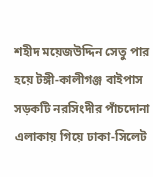শহীদ ময়েজউদ্দিন সেতু পার হয়ে টঙ্গী-কালীগঞ্জ বাইপাস সড়কটি নরসিংদীর পাঁচদোনা এলাকায় গিয়ে ঢাকা-সিলেট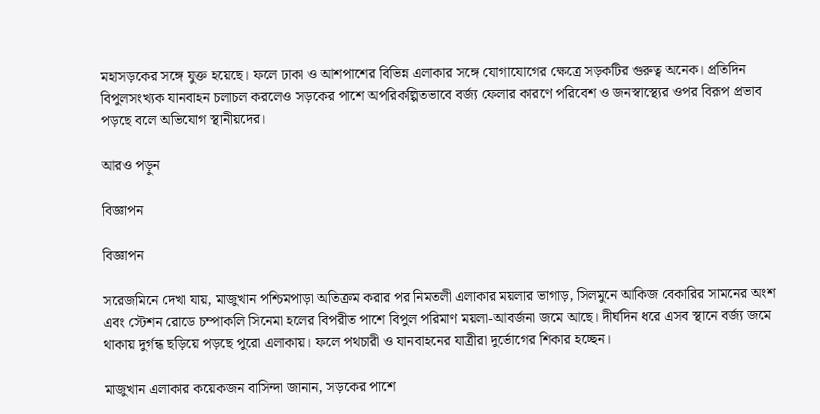মহাসড়কের সঙ্গে যুক্ত হয়েছে। ফলে ঢাকা ও আশপাশের বিভিন্ন এলাকার সঙ্গে যোগাযোগের ক্ষেত্রে সড়কটির গুরুত্ব অনেক। প্রতিদিন বিপুলসংখ্যক যানবাহন চলাচল করলেও সড়কের পাশে অপরিকল্পিতভাবে বর্জ্য ফেলার কারণে পরিবেশ ও জনস্বাস্থ্যের ওপর বিরূপ প্রভাব পড়ছে বলে অভিযোগ স্থানীয়দের।

আরও পড়ুন

বিজ্ঞাপন

বিজ্ঞাপন

সরেজমিনে দেখা যায়, মাজুখান পশ্চিমপাড়া অতিক্রম করার পর নিমতলী এলাকার ময়লার ভাগাড়, সিলমুনে আকিজ বেকারির সামনের অংশ এবং স্টেশন রোডে চম্পাকলি সিনেমা হলের বিপরীত পাশে বিপুল পরিমাণ ময়লা-আবর্জনা জমে আছে। দীর্ঘদিন ধরে এসব স্থানে বর্জ্য জমে থাকায় দুর্গন্ধ ছড়িয়ে পড়ছে পুরো এলাকায়। ফলে পথচারী ও যানবাহনের যাত্রীরা দুর্ভোগের শিকার হচ্ছেন।

মাজুখান এলাকার কয়েকজন বাসিন্দা জানান, সড়কের পাশে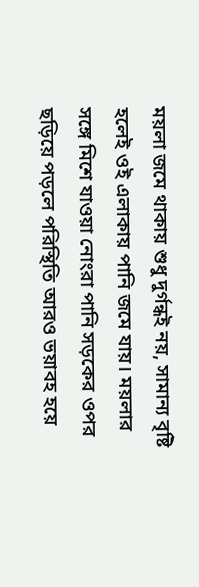ময়লা জমে থাকায় শুধু দুর্গন্ধই নয়, সামান্য বৃষ্টি হলেই ওই এলাকায় পানি জমে যায়। ময়লার সঙ্গে মিশে যাওয়া নোংরা পানি সড়কের ওপর ছড়িয়ে পড়লে পরিস্থিতি আরও ভয়াবহ হয়ে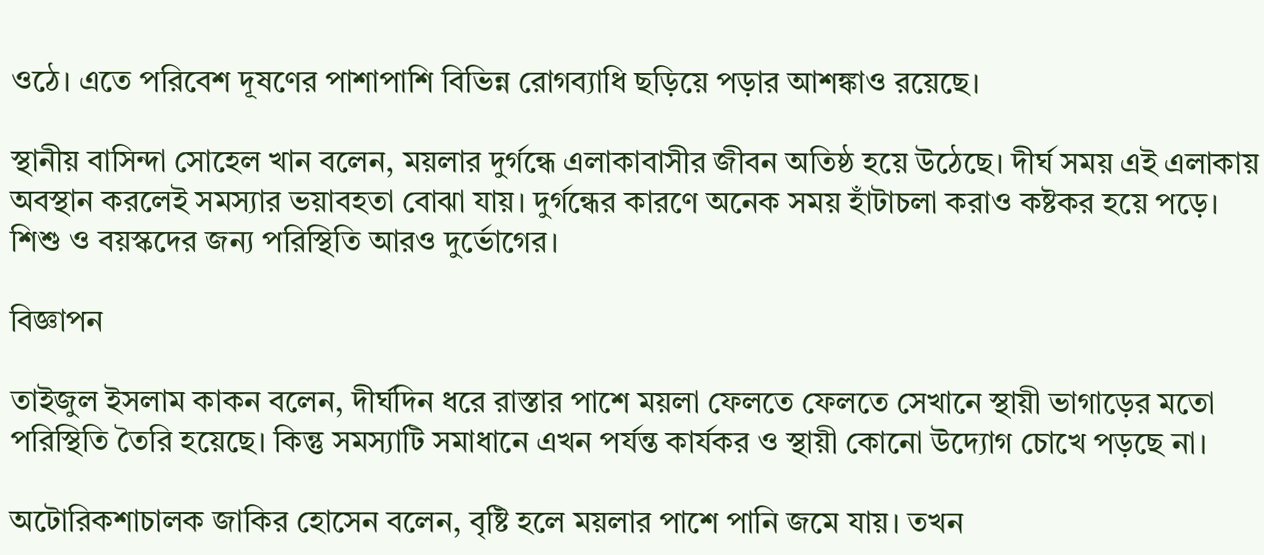ওঠে। এতে পরিবেশ দূষণের পাশাপাশি বিভিন্ন রোগব্যাধি ছড়িয়ে পড়ার আশঙ্কাও রয়েছে।

স্থানীয় বাসিন্দা সোহেল খান বলেন, ময়লার দুর্গন্ধে এলাকাবাসীর জীবন অতিষ্ঠ হয়ে উঠেছে। দীর্ঘ সময় এই এলাকায় অবস্থান করলেই সমস্যার ভয়াবহতা বোঝা যায়। দুর্গন্ধের কারণে অনেক সময় হাঁটাচলা করাও কষ্টকর হয়ে পড়ে। শিশু ও বয়স্কদের জন্য পরিস্থিতি আরও দুর্ভোগের।

বিজ্ঞাপন

তাইজুল ইসলাম কাকন বলেন, দীর্ঘদিন ধরে রাস্তার পাশে ময়লা ফেলতে ফেলতে সেখানে স্থায়ী ভাগাড়ের মতো পরিস্থিতি তৈরি হয়েছে। কিন্তু সমস্যাটি সমাধানে এখন পর্যন্ত কার্যকর ও স্থায়ী কোনো উদ্যোগ চোখে পড়ছে না।

অটোরিকশাচালক জাকির হোসেন বলেন, বৃষ্টি হলে ময়লার পাশে পানি জমে যায়। তখন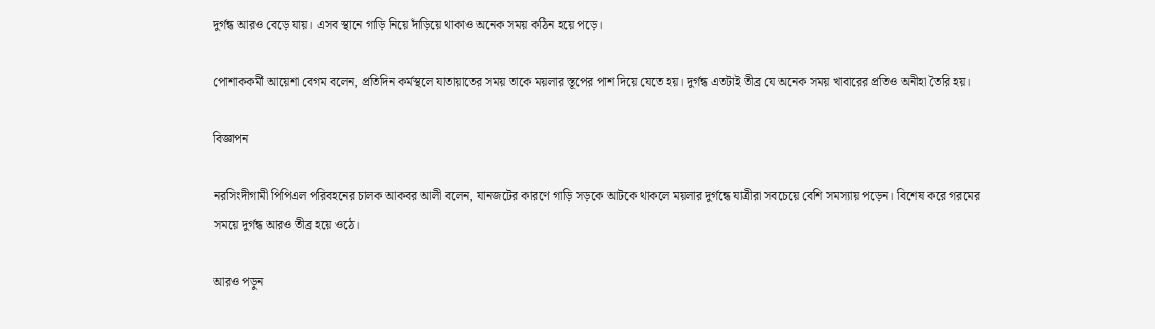দুর্গন্ধ আরও বেড়ে যায়। এসব স্থানে গাড়ি নিয়ে দাঁড়িয়ে থাকাও অনেক সময় কঠিন হয়ে পড়ে।

পোশাককর্মী আয়েশা বেগম বলেন, প্রতিদিন কর্মস্থলে যাতায়াতের সময় তাকে ময়লার স্তূপের পাশ দিয়ে যেতে হয়। দুর্গন্ধ এতটাই তীব্র যে অনেক সময় খাবারের প্রতিও অনীহা তৈরি হয়।

বিজ্ঞাপন

নরসিংদীগামী পিপিএল পরিবহনের চালক আকবর আলী বলেন, যানজটের কারণে গাড়ি সড়কে আটকে থাকলে ময়লার দুর্গন্ধে যাত্রীরা সবচেয়ে বেশি সমস্যায় পড়েন। বিশেষ করে গরমের সময়ে দুর্গন্ধ আরও তীব্র হয়ে ওঠে।

আরও পড়ুন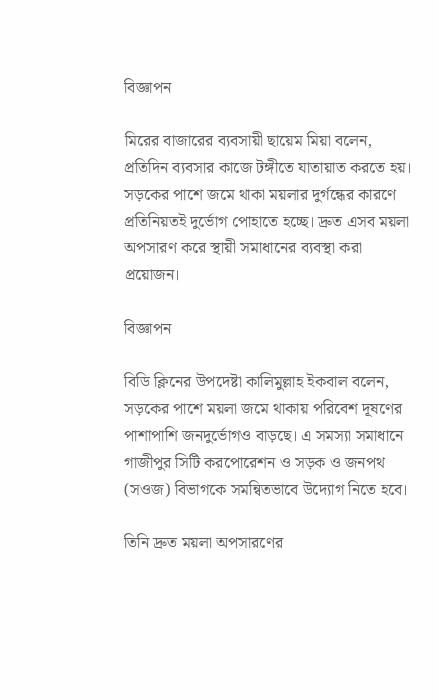বিজ্ঞাপন

মিরের বাজারের ব্যবসায়ী ছায়েম মিয়া বলেন, প্রতিদিন ব্যবসার কাজে টঙ্গীতে যাতায়াত করতে হয়। সড়কের পাশে জমে থাকা ময়লার দুর্গন্ধের কারণে প্রতিনিয়তই দুর্ভোগ পোহাতে হচ্ছে। দ্রুত এসব ময়লা অপসারণ করে স্থায়ী সমাধানের ব্যবস্থা করা প্রয়োজন।

বিজ্ঞাপন

বিডি ক্লিনের উপদেষ্টা কালিমুল্লাহ ইকবাল বলেন, সড়কের পাশে ময়লা জমে থাকায় পরিবেশ দূষণের পাশাপাশি জনদুর্ভোগও বাড়ছে। এ সমস্যা সমাধানে গাজীপুর সিটি করপোরেশন ও সড়ক ও জনপথ (সওজ) বিভাগকে সমন্বিতভাবে উদ্যোগ নিতে হবে।

তিনি দ্রুত ময়লা অপসারণের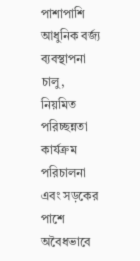পাশাপাশি আধুনিক বর্জ্য ব্যবস্থাপনা চালু, নিয়মিত পরিচ্ছন্নতা কার্যক্রম পরিচালনা এবং সড়কের পাশে অবৈধভাবে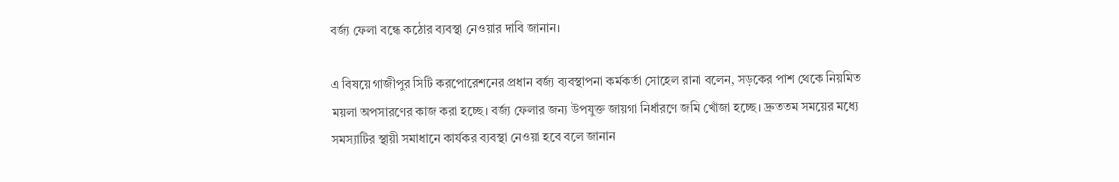বর্জ্য ফেলা বন্ধে কঠোর ব্যবস্থা নেওয়ার দাবি জানান।

এ বিষয়ে গাজীপুর সিটি করপোরেশনের প্রধান বর্জ্য ব্যবস্থাপনা কর্মকর্তা সোহেল রানা বলেন, সড়কের পাশ থেকে নিয়মিত ময়লা অপসারণের কাজ করা হচ্ছে। বর্জ্য ফেলার জন্য উপযুক্ত জায়গা নির্ধারণে জমি খোঁজা হচ্ছে। দ্রুততম সময়ের মধ্যে সমস্যাটির স্থায়ী সমাধানে কার্যকর ব্যবস্থা নেওয়া হবে বলে জানান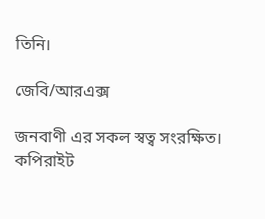তিনি।

জেবি/আরএক্স

জনবাণী এর সকল স্বত্ব সংরক্ষিত। কপিরাইট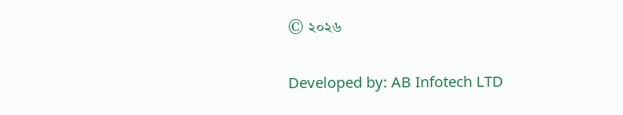© ২০২৬

Developed by: AB Infotech LTD